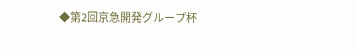◆第2回京急開発グループ杯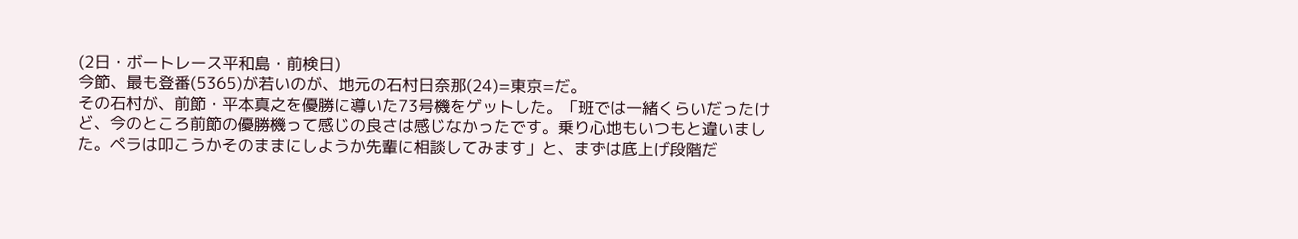(2日・ボートレース平和島・前検日)
今節、最も登番(5365)が若いのが、地元の石村日奈那(24)=東京=だ。
その石村が、前節・平本真之を優勝に導いた73号機をゲットした。「班では一緒くらいだったけど、今のところ前節の優勝機って感じの良さは感じなかったです。乗り心地もいつもと違いました。ペラは叩こうかそのままにしようか先輩に相談してみます」と、まずは底上げ段階だ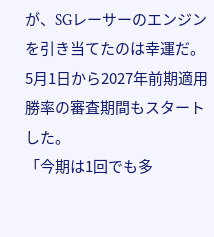が、SGレーサーのエンジンを引き当てたのは幸運だ。
5月1日から2027年前期適用勝率の審査期間もスタートした。
「今期は1回でも多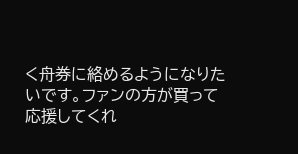く舟券に絡めるようになりたいです。ファンの方が買って応援してくれ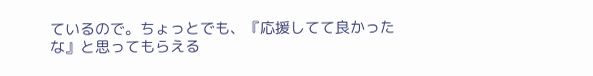ているので。ちょっとでも、『応援してて良かったな』と思ってもらえる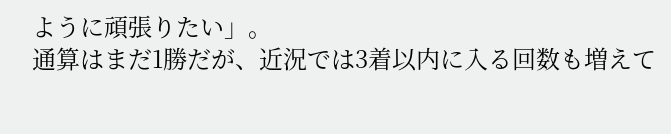ように頑張りたい」。
通算はまだ1勝だが、近況では3着以内に入る回数も増えて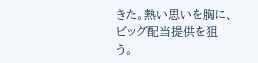きた。熱い思いを胸に、ビッグ配当提供を狙う。